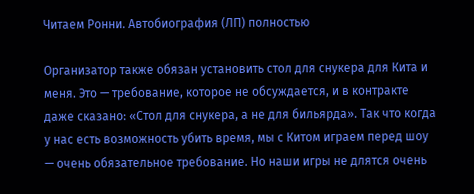Читаем Ронни. Автобиография (ЛП) полностью

Организатор также обязан установить стол для снукера для Кита и меня. Это — требование, которое не обсуждается, и в контракте даже сказано: «Стол для снукера, а не для бильярда». Так что когда у нас есть возможность убить время, мы с Китом играем перед шоу — очень обязательное требование. Но наши игры не длятся очень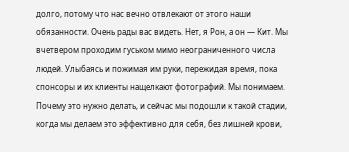долго, потому что нас вечно отвлекают от этого наши обязанности. Очень рады вас видеть. Нет, я Рон, а он — Кит. Мы вчетвером проходим гуськом мимо неограниченного числа людей. Улыбаясь и пожимая им руки, пережидая время, пока спонсоры и их клиенты нащелкают фотографий. Мы понимаем. Почему это нужно делать, и сейчас мы подошли к такой стадии, когда мы делаем это эффективно для себя, без лишней крови,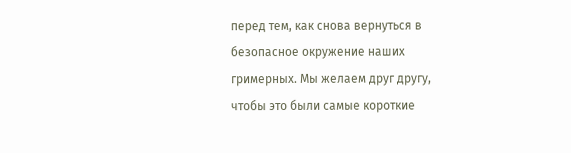перед тем, как снова вернуться в безопасное окружение наших гримерных. Мы желаем друг другу, чтобы это были самые короткие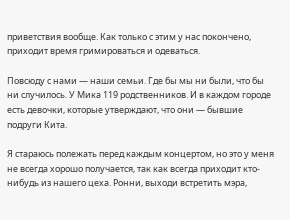приветствия вообще. Как только с этим у нас покончено, приходит время гримироваться и одеваться.

Повсюду с нами — наши семьи. Где бы мы ни были, что бы ни случилось. У Мика 119 родственников. И в каждом городе есть девочки, которые утверждают, что они — бывшие подруги Кита.

Я стараюсь полежать перед каждым концертом, но это у меня не всегда хорошо получается, так как всегда приходит кто-нибудь из нашего цеха. Ронни, выходи встретить мэра,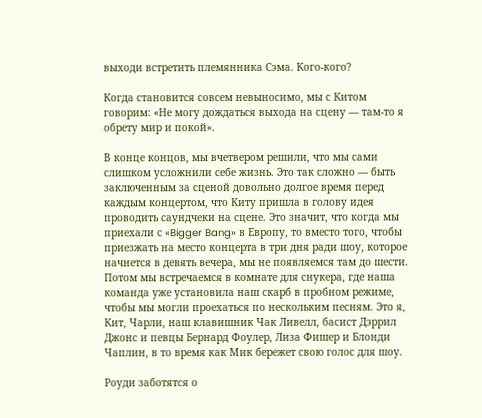выходи встретить племянника Сэма. Кого-кого?

Когда становится совсем невыносимо, мы с Китом говорим: «Не могу дождаться выхода на сцену — там-то я обрету мир и покой».

В конце концов, мы вчетвером решили, что мы сами слишком усложнили себе жизнь. Это так сложно — быть заключенным за сценой довольно долгое время перед каждым концертом, что Киту пришла в голову идея проводить саундчеки на сцене. Это значит, что когда мы приехали с «Bigger Bang» в Европу, то вместо того, чтобы приезжать на место концерта в три дня ради шоу, которое начнется в девять вечера, мы не появляемся там до шести. Потом мы встречаемся в комнате для снукера, где наша команда уже установила наш скарб в пробном режиме, чтобы мы могли проехаться по нескольким песням. Это я, Кит, Чарли, наш клавишник Чак Ливелл, басист Дэррил Джонс и певцы Бернард Фоулер, Лиза Фишер и Блонди Чаплин, в то время как Мик бережет свою голос для шоу.

Роуди заботятся о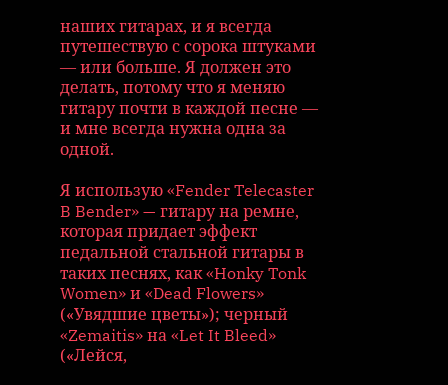наших гитарах, и я всегда путешествую с сорока штуками — или больше. Я должен это делать, потому что я меняю гитару почти в каждой песне — и мне всегда нужна одна за одной.

Я использую «Fender Telecaster B Bender» — гитару на ремне, которая придает эффект педальной стальной гитары в таких песнях, как «Honky Tonk Women» и «Dead Flowers» («Увядшие цветы»); черный «Zemaitis» на «Let It Bleed» («Лейся,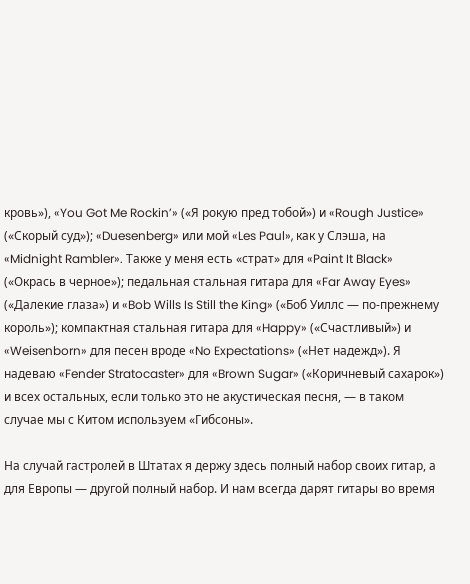кровь»), «You Got Me Rockin’» («Я рокую пред тобой») и «Rough Justice» («Скорый суд»); «Duesenberg» или мой «Les Paul», как у Слэша, на «Midnight Rambler». Также у меня есть «страт» для «Paint It Black» («Окрась в черное»); педальная стальная гитара для «Far Away Eyes» («Далекие глаза») и «Bob Wills Is Still the King» («Боб Уиллс — по-прежнему король»); компактная стальная гитара для «Happy» («Счастливый») и «Weisenborn» для песен вроде «No Expectations» («Нет надежд»). Я надеваю «Fender Stratocaster» для «Brown Sugar» («Коричневый сахарок») и всех остальных, если только это не акустическая песня, — в таком случае мы с Китом используем «Гибсоны».

На случай гастролей в Штатах я держу здесь полный набор своих гитар, а для Европы — другой полный набор. И нам всегда дарят гитары во время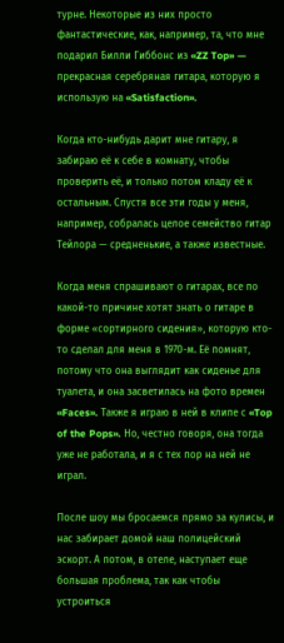турне. Некоторые из них просто фантастические, как, например, та, что мне подарил Билли Гиббонс из «ZZ Top» — прекрасная серебряная гитара, которую я использую на «Satisfaction».

Когда кто-нибудь дарит мне гитару, я забираю её к себе в комнату, чтобы проверить её, и только потом кладу её к остальным. Спустя все эти годы у меня, например, собралась целое семейство гитар Тейлора — средненькие, а также известные.

Когда меня спрашивают о гитарах, все по какой-то причине хотят знать о гитаре в форме «сортирного сидения», которую кто-то сделал для меня в 1970-м. Её помнят, потому что она выглядит как сиденье для туалета, и она засветилась на фото времен «Faces». Также я играю в ней в клипе с «Top of the Pops». Но, честно говоря, она тогда уже не работала, и я с тех пор на ней не играл.

После шоу мы бросаемся прямо за кулисы, и нас забирает домой наш полицейский эскорт. А потом, в отеле, наступает еще большая проблема, так как чтобы устроиться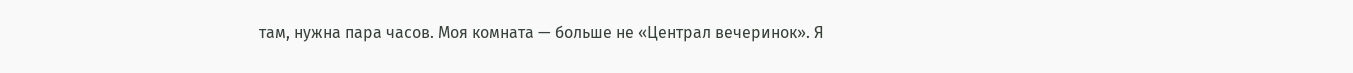там, нужна пара часов. Моя комната — больше не «Централ вечеринок». Я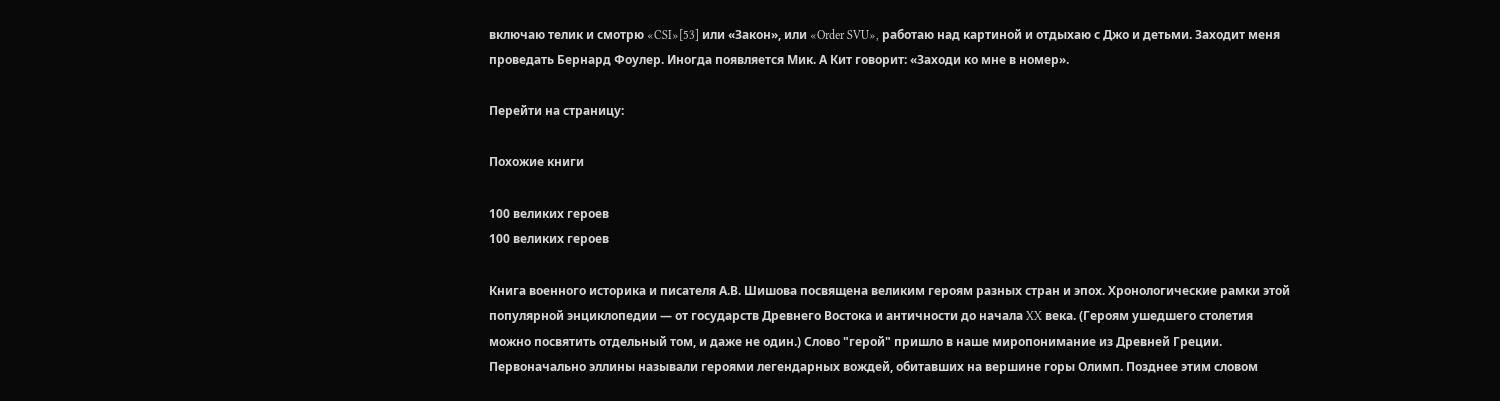включаю телик и смотрю «CSI»[53] или «Закон», или «Order SVU», работаю над картиной и отдыхаю с Джо и детьми. Заходит меня проведать Бернард Фоулер. Иногда появляется Мик. А Кит говорит: «Заходи ко мне в номер».

Перейти на страницу:

Похожие книги

100 великих героев
100 великих героев

Книга военного историка и писателя А.В. Шишова посвящена великим героям разных стран и эпох. Хронологические рамки этой популярной энциклопедии — от государств Древнего Востока и античности до начала XX века. (Героям ушедшего столетия можно посвятить отдельный том, и даже не один.) Слово "герой" пришло в наше миропонимание из Древней Греции. Первоначально эллины называли героями легендарных вождей, обитавших на вершине горы Олимп. Позднее этим словом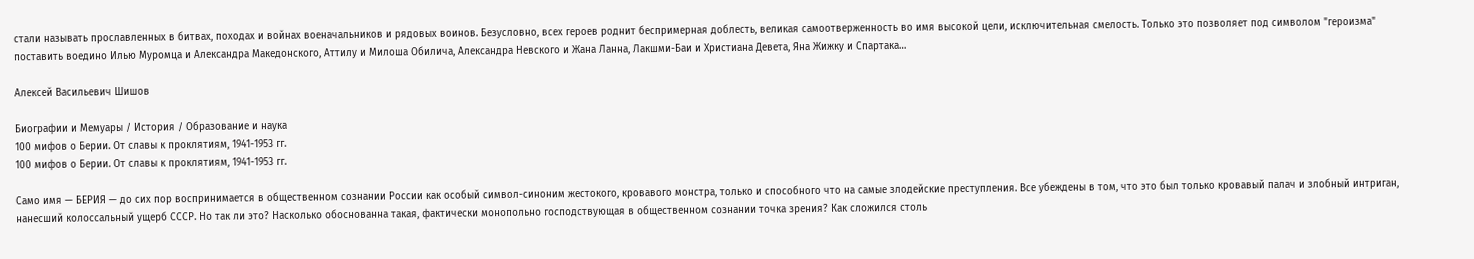стали называть прославленных в битвах, походах и войнах военачальников и рядовых воинов. Безусловно, всех героев роднит беспримерная доблесть, великая самоотверженность во имя высокой цели, исключительная смелость. Только это позволяет под символом "героизма" поставить воедино Илью Муромца и Александра Македонского, Аттилу и Милоша Обилича, Александра Невского и Жана Ланна, Лакшми-Баи и Христиана Девета, Яна Жижку и Спартака…

Алексей Васильевич Шишов

Биографии и Мемуары / История / Образование и наука
100 мифов о Берии. От славы к проклятиям, 1941-1953 гг.
100 мифов о Берии. От славы к проклятиям, 1941-1953 гг.

Само имя — БЕРИЯ — до сих пор воспринимается в общественном сознании России как особый символ-синоним жестокого, кровавого монстра, только и способного что на самые злодейские преступления. Все убеждены в том, что это был только кровавый палач и злобный интриган, нанесший колоссальный ущерб СССР. Но так ли это? Насколько обоснованна такая, фактически монопольно господствующая в общественном сознании точка зрения? Как сложился столь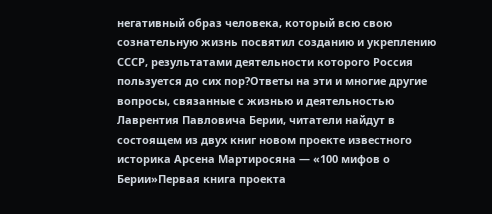негативный образ человека, который всю свою сознательную жизнь посвятил созданию и укреплению СССР, результатами деятельности которого Россия пользуется до сих пор?Ответы на эти и многие другие вопросы, связанные с жизнью и деятельностью Лаврентия Павловича Берии, читатели найдут в состоящем из двух книг новом проекте известного историка Арсена Мартиросяна — «100 мифов о Берии»Первая книга проекта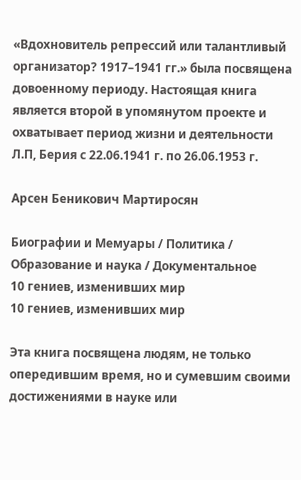«Вдохновитель репрессий или талантливый организатор? 1917–1941 гг.» была посвящена довоенному периоду. Настоящая книга является второй в упомянутом проекте и охватывает период жизни и деятельности Л.П, Берия с 22.06.1941 г. по 26.06.1953 г.

Арсен Беникович Мартиросян

Биографии и Мемуары / Политика / Образование и наука / Документальное
10 гениев, изменивших мир
10 гениев, изменивших мир

Эта книга посвящена людям, не только опередившим время, но и сумевшим своими достижениями в науке или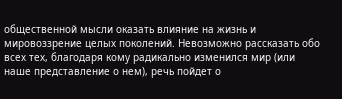общественной мысли оказать влияние на жизнь и мировоззрение целых поколений. Невозможно рассказать обо всех тех, благодаря кому радикально изменился мир (или наше представление о нем), речь пойдет о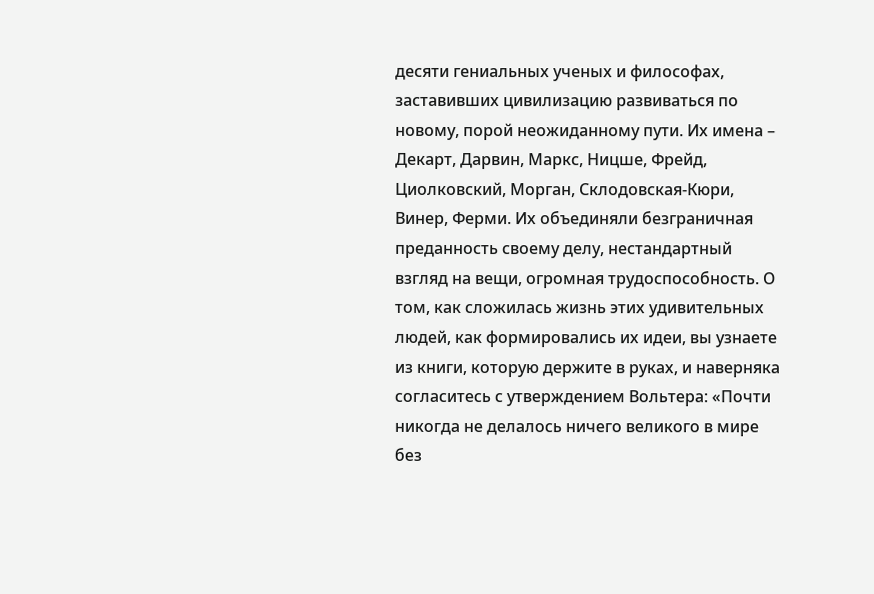десяти гениальных ученых и философах, заставивших цивилизацию развиваться по новому, порой неожиданному пути. Их имена – Декарт, Дарвин, Маркс, Ницше, Фрейд, Циолковский, Морган, Склодовская-Кюри, Винер, Ферми. Их объединяли безграничная преданность своему делу, нестандартный взгляд на вещи, огромная трудоспособность. О том, как сложилась жизнь этих удивительных людей, как формировались их идеи, вы узнаете из книги, которую держите в руках, и наверняка согласитесь с утверждением Вольтера: «Почти никогда не делалось ничего великого в мире без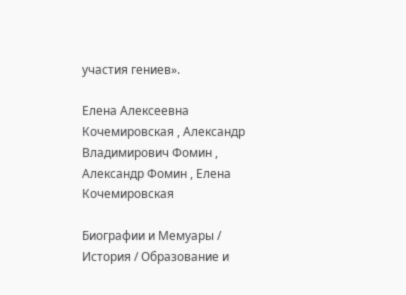участия гениев».

Елена Алексеевна Кочемировская , Александр Владимирович Фомин , Александр Фомин , Елена Кочемировская

Биографии и Мемуары / История / Образование и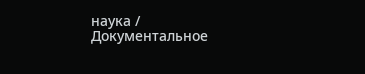наука / Документальное